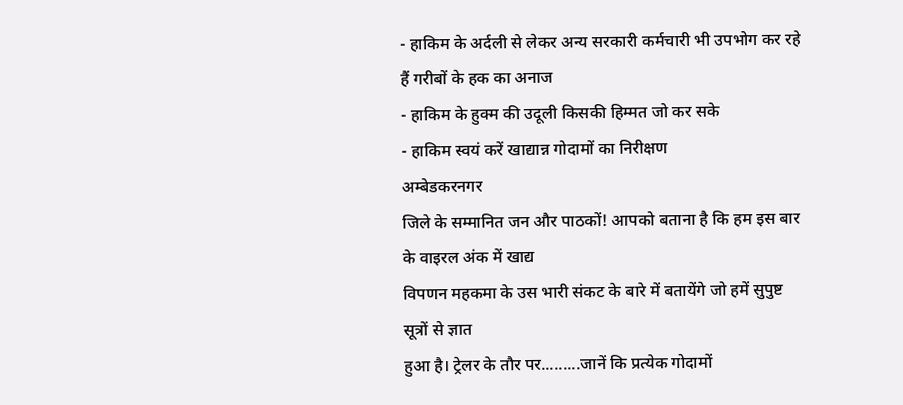- हाकिम के अर्दली से लेकर अन्य सरकारी कर्मचारी भी उपभोग कर रहे हैं गरीबों के हक का अनाज
- हाकिम के हुक्म की उदूली किसकी हिम्मत जो कर सके
- हाकिम स्वयं करें खाद्यान्न गोदामों का निरीक्षण
अम्बेडकरनगर
जिले के सम्मानित जन और पाठकों! आपको बताना है कि हम इस बार के वाइरल अंक में खाद्य
विपणन महकमा के उस भारी संकट के बारे में बतायेंगे जो हमें सुपुष्ट सूत्रों से ज्ञात
हुआ है। ट्रेलर के तौर पर.........जानें कि प्रत्येक गोदामों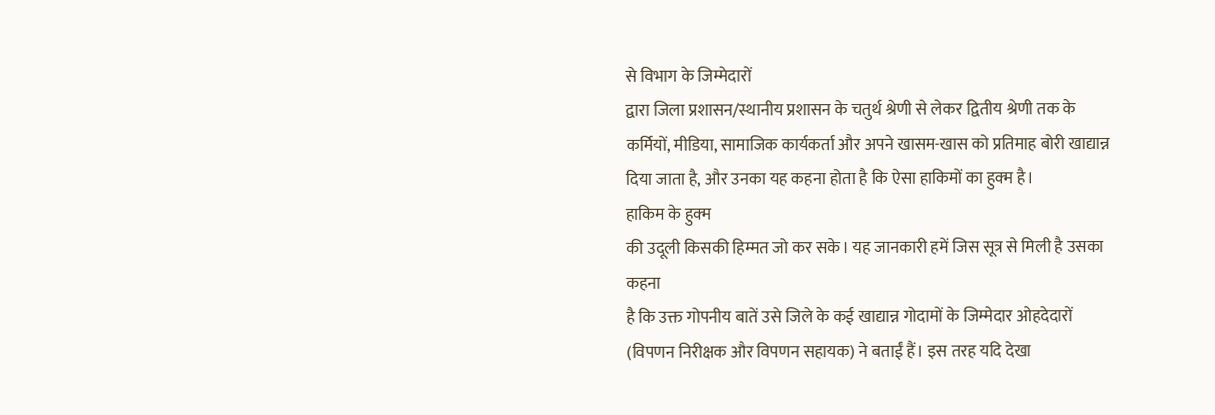से विभाग के जिम्मेदारों
द्वारा जिला प्रशासन/स्थानीय प्रशासन के चतुर्थ श्रेणी से लेकर द्वितीय श्रेणी तक के
कर्मियों, मीडिया, सामाजिक कार्यकर्ता और अपने खासम-खास को प्रतिमाह बोरी खाद्यान्न
दिया जाता है, और उनका यह कहना होता है कि ऐसा हाकिमों का हुक्म है।
हाकिम के हुक्म
की उदूली किसकी हिम्मत जो कर सके। यह जानकारी हमें जिस सूत्र से मिली है उसका कहना
है कि उक्त गोपनीय बातें उसे जिले के कई खाद्यान्न गोदामों के जिम्मेदार ओहदेदारों
(विपणन निरीक्षक और विपणन सहायक) ने बताईं हैं। इस तरह यदि देखा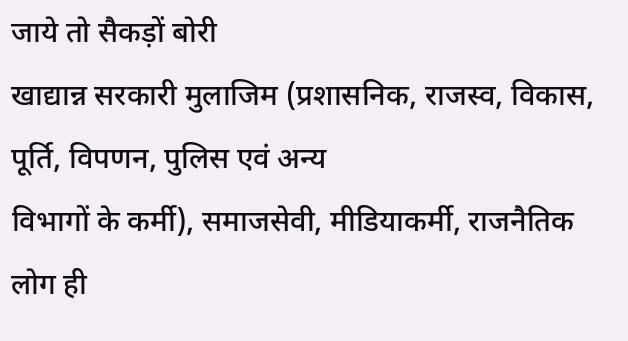जाये तो सैकड़ों बोरी
खाद्यान्न सरकारी मुलाजिम (प्रशासनिक, राजस्व, विकास, पूर्ति, विपणन, पुलिस एवं अन्य
विभागों के कर्मी), समाजसेवी, मीडियाकर्मी, राजनैतिक लोग ही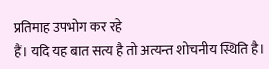प्रतिमाह उपभोग कर रहे
हैं। यदि यह बात सत्य है तो अत्यन्त शोचनीय स्थिति है।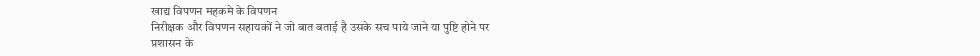खाद्य विपणन महकमे के विपणन
निरीक्षक और विपणन सहायकों ने जो बात बताई है उसके सच पाये जाने या पुष्टि होने पर
प्रशासन के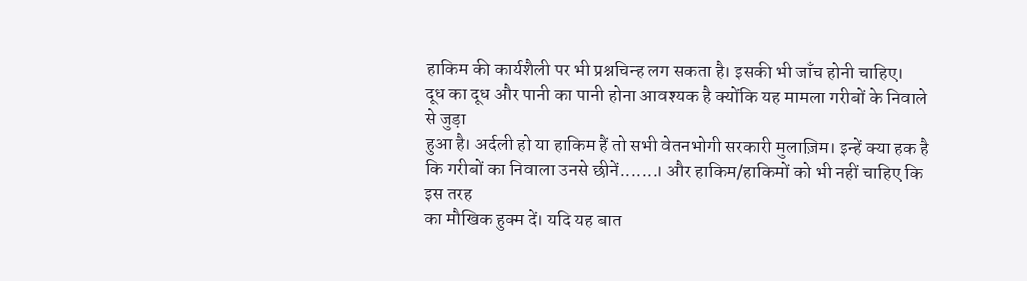हाकिम की कार्यशैली पर भी प्रश्नचिन्ह लग सकता है। इसकी भी जाँच होनी चाहिए।
दूध का दूध और पानी का पानी होना आवश्यक है क्योंकि यह मामला गरीबों के निवाले से जुड़ा
हुआ है। अर्दली हो या हाकिम हैं तो सभी वेतनभोगी सरकारी मुलाज़िम। इन्हें क्या हक है
कि गरीबों का निवाला उनसे छीनें.......। और हाकिम/हाकिमों को भी नहीं चाहिए कि इस तरह
का मौखिक हुक्म दें। यदि यह बात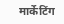मार्केटिंग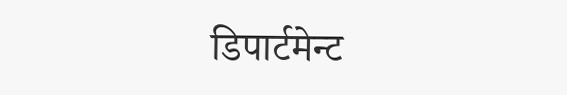डिपार्टमेन्ट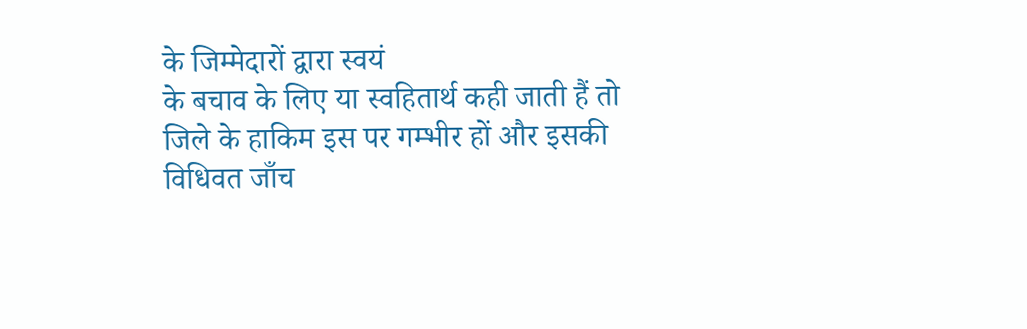के जिम्मेदारों द्वारा स्वयं
के बचाव के लिए या स्वहितार्थ कही जाती हैं तो जिले के हाकिम इस पर गम्भीर हों और इसकी
विधिवत जाँच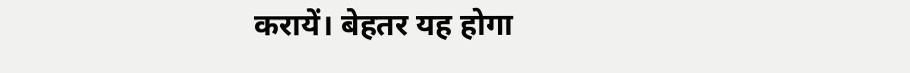करायें। बेहतर यह होगा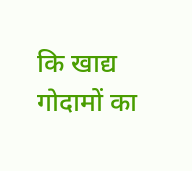कि खाद्य गोदामों का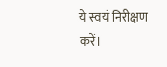ये स्वयं निरीक्षण करें।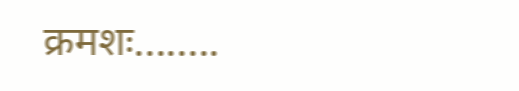क्रमशः........